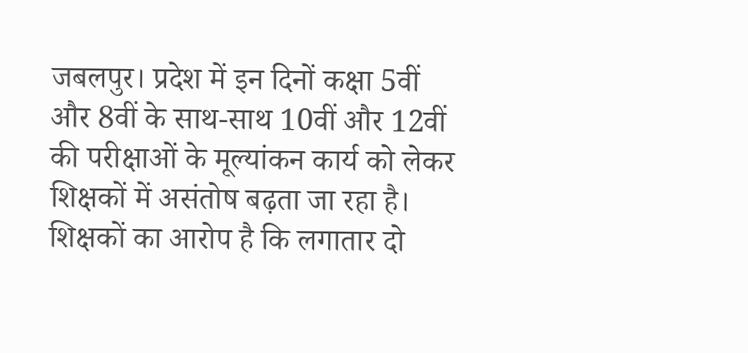जबलपुर। प्रदेश में इन दिनों कक्षा 5वीं और 8वीं के साथ-साथ 10वीं और 12वीं की परीक्षाओं के मूल्यांकन कार्य को लेकर शिक्षकों में असंतोष बढ़ता जा रहा है। शिक्षकों का आरोप है कि लगातार दो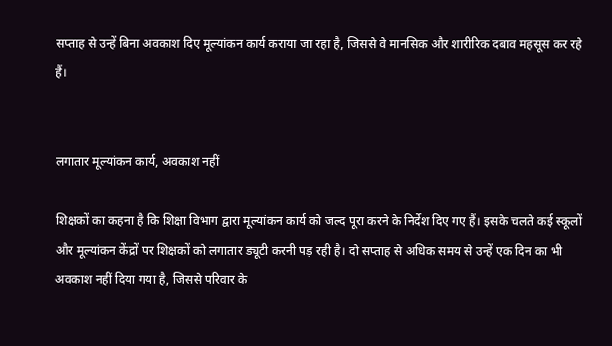सप्ताह से उन्हें बिना अवकाश दिए मूल्यांकन कार्य कराया जा रहा है, जिससे वे मानसिक और शारीरिक दबाव महसूस कर रहे हैं।


लगातार मूल्यांकन कार्य, अवकाश नहीं

शिक्षकों का कहना है कि शिक्षा विभाग द्वारा मूल्यांकन कार्य को जल्द पूरा करने के निर्देश दिए गए हैं। इसके चलते कई स्कूलों और मूल्यांकन केंद्रों पर शिक्षकों को लगातार ड्यूटी करनी पड़ रही है। दो सप्ताह से अधिक समय से उन्हें एक दिन का भी अवकाश नहीं दिया गया है, जिससे परिवार के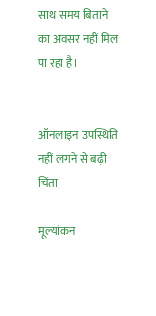साथ समय बिताने का अवसर नहीं मिल पा रहा है।


ऑनलाइन उपस्थिति नहीं लगने से बढ़ी चिंता

मूल्यांकन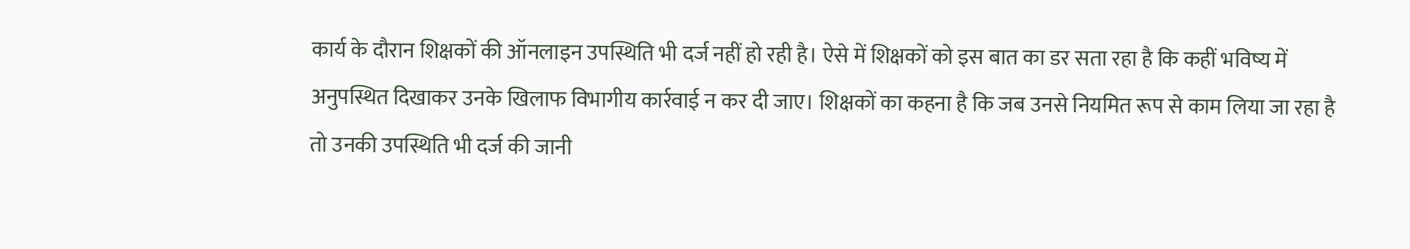कार्य के दौरान शिक्षकों की ऑनलाइन उपस्थिति भी दर्ज नहीं हो रही है। ऐसे में शिक्षकों को इस बात का डर सता रहा है कि कहीं भविष्य में अनुपस्थित दिखाकर उनके खिलाफ विभागीय कार्रवाई न कर दी जाए। शिक्षकों का कहना है कि जब उनसे नियमित रूप से काम लिया जा रहा है तो उनकी उपस्थिति भी दर्ज की जानी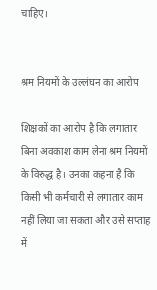चाहिए।


श्रम नियमों के उल्लंघन का आरोप

शिक्षकों का आरोप है कि लगातार बिना अवकाश काम लेना श्रम नियमों के विरुद्ध है। उनका कहना है कि किसी भी कर्मचारी से लगातार काम नहीं लिया जा सकता और उसे सप्ताह में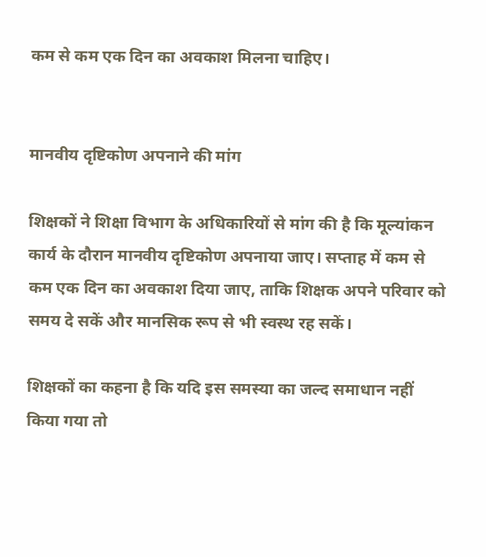कम से कम एक दिन का अवकाश मिलना चाहिए।


मानवीय दृष्टिकोण अपनाने की मांग

शिक्षकों ने शिक्षा विभाग के अधिकारियों से मांग की है कि मूल्यांकन कार्य के दौरान मानवीय दृष्टिकोण अपनाया जाए। सप्ताह में कम से कम एक दिन का अवकाश दिया जाए, ताकि शिक्षक अपने परिवार को समय दे सकें और मानसिक रूप से भी स्वस्थ रह सकें।

शिक्षकों का कहना है कि यदि इस समस्या का जल्द समाधान नहीं किया गया तो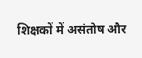शिक्षकों में असंतोष और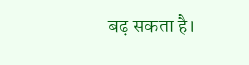बढ़ सकता है।